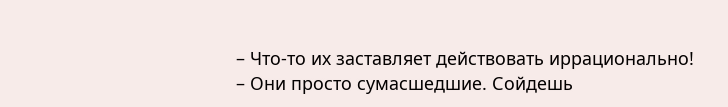– Что-то их заставляет действовать иррационально!
– Они просто сумасшедшие. Сойдешь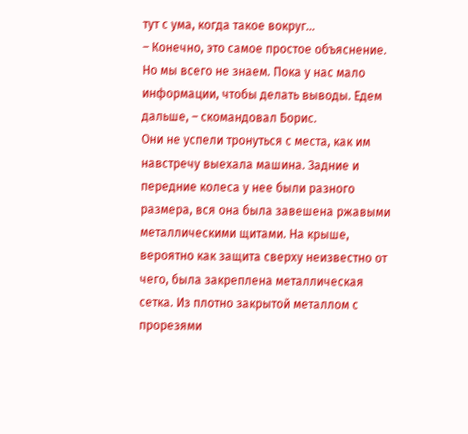тут с ума, когда такое вокруг…
– Конечно, это самое простое объяснение. Но мы всего не знаем. Пока у нас мало информации, чтобы делать выводы. Едем дальше, – скомандовал Борис.
Они не успели тронуться с места, как им навстречу выехала машина. Задние и передние колеса у нее были разного размера, вся она была завешена ржавыми металлическими щитами. На крыше, вероятно как защита сверху неизвестно от чего, была закреплена металлическая сетка. Из плотно закрытой металлом с прорезями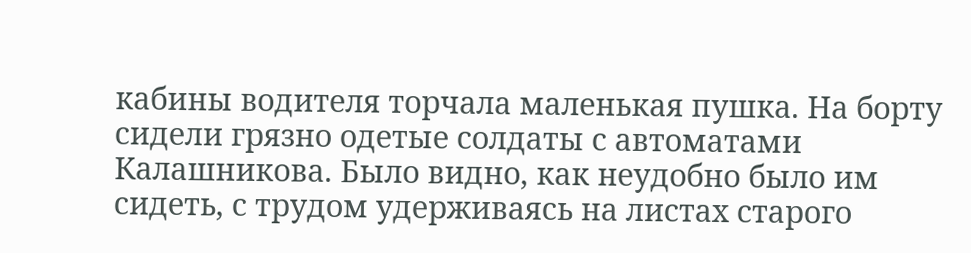кабины водителя торчала маленькая пушка. На борту сидели грязно одетые солдаты с автоматами Калашникова. Было видно, как неудобно было им сидеть, с трудом удерживаясь на листах старого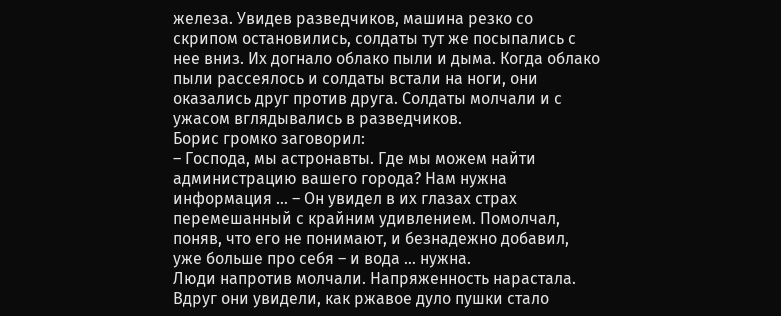железа. Увидев разведчиков, машина резко со скрипом остановились, солдаты тут же посыпались с нее вниз. Их догнало облако пыли и дыма. Когда облако пыли рассеялось и солдаты встали на ноги, они оказались друг против друга. Солдаты молчали и с ужасом вглядывались в разведчиков.
Борис громко заговорил:
– Господа, мы астронавты. Где мы можем найти администрацию вашего города? Нам нужна информация … – Он увидел в их глазах страх перемешанный с крайним удивлением. Помолчал, поняв, что его не понимают, и безнадежно добавил, уже больше про себя – и вода … нужна.
Люди напротив молчали. Напряженность нарастала. Вдруг они увидели, как ржавое дуло пушки стало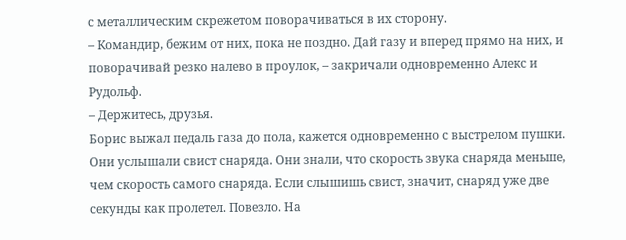с металлическим скрежетом поворачиваться в их сторону.
– Командир, бежим от них, пока не поздно. Дай газу и вперед прямо на них, и поворачивай резко налево в проулок, – закричали одновременно Алекс и Рудольф.
– Держитесь, друзья.
Борис выжал педаль газа до пола, кажется одновременно с выстрелом пушки. Они услышали свист снаряда. Они знали, что скорость звука снаряда меньше, чем скорость самого снаряда. Если слышишь свист, значит, снаряд уже две секунды как пролетел. Повезло. На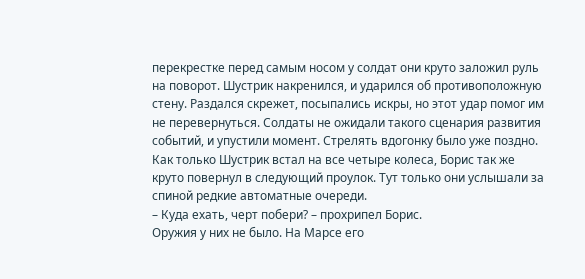перекрестке перед самым носом у солдат они круто заложил руль на поворот. Шустрик накренился, и ударился об противоположную стену. Раздался скрежет, посыпались искры, но этот удар помог им не перевернуться. Солдаты не ожидали такого сценария развития событий, и упустили момент. Стрелять вдогонку было уже поздно. Как только Шустрик встал на все четыре колеса, Борис так же круто повернул в следующий проулок. Тут только они услышали за спиной редкие автоматные очереди.
– Куда ехать, черт побери? – прохрипел Борис.
Оружия у них не было. На Марсе его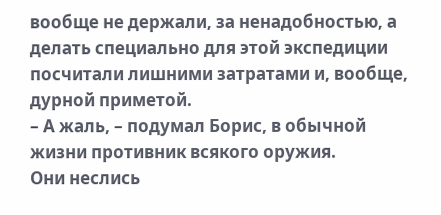вообще не держали, за ненадобностью, а делать специально для этой экспедиции посчитали лишними затратами и, вообще, дурной приметой.
– А жаль, – подумал Борис, в обычной жизни противник всякого оружия.
Они неслись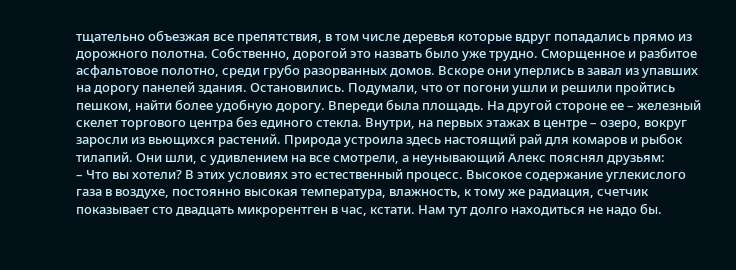тщательно объезжая все препятствия, в том числе деревья которые вдруг попадались прямо из дорожного полотна. Собственно, дорогой это назвать было уже трудно. Сморщенное и разбитое асфальтовое полотно, среди грубо разорванных домов. Вскоре они уперлись в завал из упавших на дорогу панелей здания. Остановились. Подумали, что от погони ушли и решили пройтись пешком, найти более удобную дорогу. Впереди была площадь. На другой стороне ее – железный скелет торгового центра без единого стекла. Внутри, на первых этажах в центре – озеро, вокруг заросли из вьющихся растений. Природа устроила здесь настоящий рай для комаров и рыбок тилапий. Они шли, с удивлением на все смотрели, а неунывающий Алекс пояснял друзьям:
– Что вы хотели? В этих условиях это естественный процесс. Высокое содержание углекислого газа в воздухе, постоянно высокая температура, влажность, к тому же радиация, счетчик показывает сто двадцать микрорентген в час, кстати. Нам тут долго находиться не надо бы.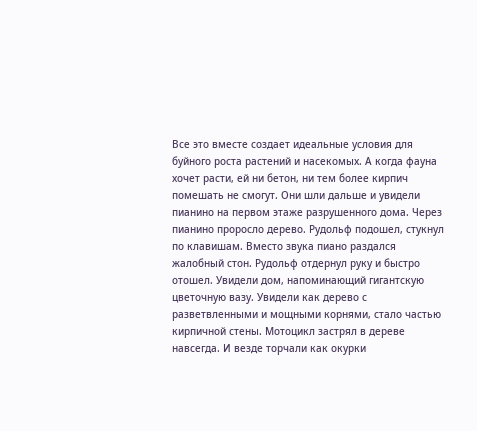Все это вместе создает идеальные условия для буйного роста растений и насекомых. А когда фауна хочет расти, ей ни бетон, ни тем более кирпич помешать не смогут. Они шли дальше и увидели пианино на первом этаже разрушенного дома. Через пианино проросло дерево. Рудольф подошел, стукнул по клавишам. Вместо звука пиано раздался жалобный стон. Рудольф отдернул руку и быстро отошел. Увидели дом, напоминающий гигантскую цветочную вазу. Увидели как дерево с разветвленными и мощными корнями, стало частью кирпичной стены. Мотоцикл застрял в дереве навсегда. И везде торчали как окурки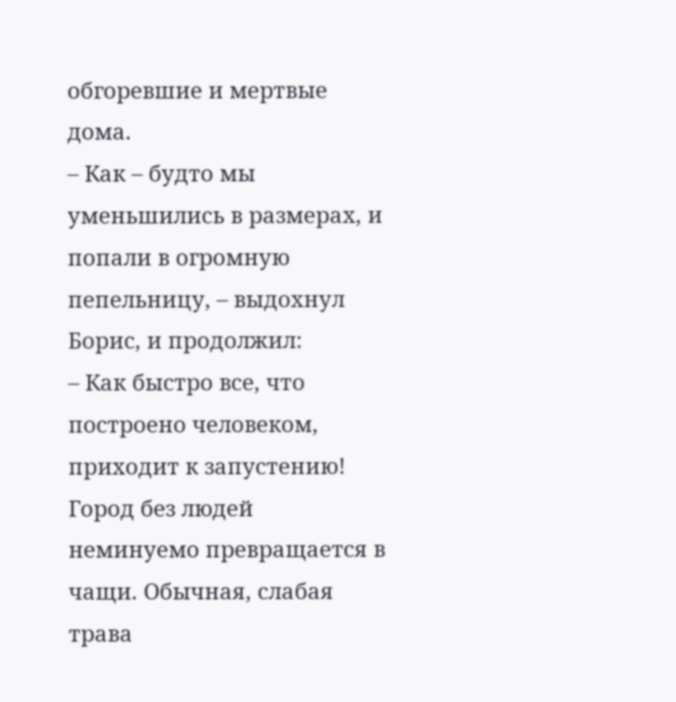обгоревшие и мертвые дома.
– Как – будто мы уменьшились в размерах, и попали в огромную пепельницу, – выдохнул Борис, и продолжил:
– Как быстро все, что построено человеком, приходит к запустению! Город без людей неминуемо превращается в чащи. Обычная, слабая трава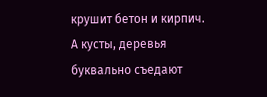крушит бетон и кирпич. А кусты, деревья буквально съедают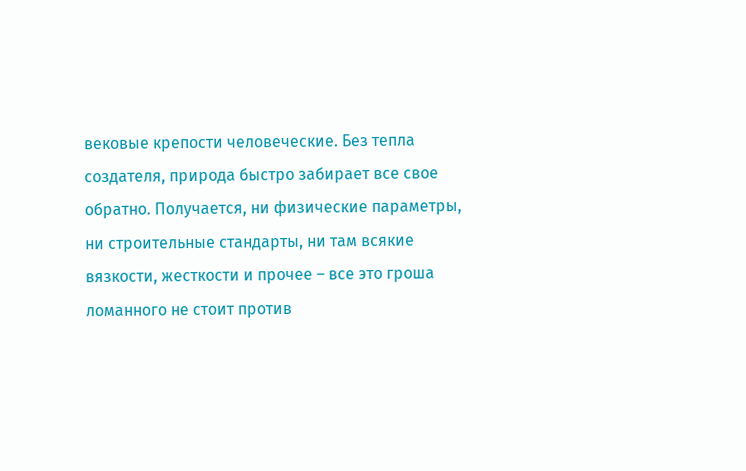вековые крепости человеческие. Без тепла создателя, природа быстро забирает все свое обратно. Получается, ни физические параметры, ни строительные стандарты, ни там всякие вязкости, жесткости и прочее – все это гроша ломанного не стоит против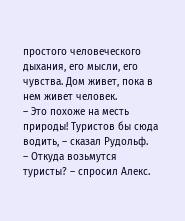простого человеческого дыхания, его мысли, его чувства. Дом живет, пока в нем живет человек.
– Это похоже на месть природы! Туристов бы сюда водить, – сказал Рудольф.
– Откуда возьмутся туристы? – спросил Алекс.